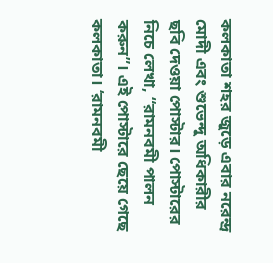কলকাতা শহর জুড়ে এবার নরেন্দ্র মোদী এবং শুভেন্দু অধিকারীর ছবি দেওয়া পোস্টার। পোস্টারের নিচে লেখা, “রামনবমী পালন করুন”। এই পোস্টারে ছেয়ে গেছে কলকাতা। ‘রামনবমী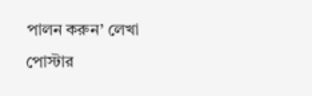পালন করুন’ লেখা পোস্টার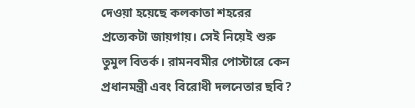দেওয়া হয়েছে কলকাতা শহরের প্রত্যেকটা জায়গায়। সেই নিয়েই শুরু তুমুল বিতর্ক। রামনবমীর পোস্টারে কেন প্রধানমন্ত্রী এবং বিরোধী দলনেতার ছবি?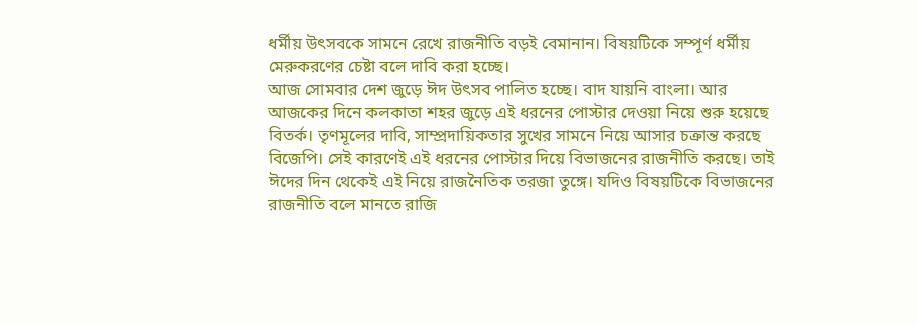ধর্মীয় উৎসবকে সামনে রেখে রাজনীতি বড়ই বেমানান। বিষয়টিকে সম্পূর্ণ ধর্মীয় মেরুকরণের চেষ্টা বলে দাবি করা হচ্ছে।
আজ সোমবার দেশ জুড়ে ঈদ উৎসব পালিত হচ্ছে। বাদ যায়নি বাংলা। আর আজকের দিনে কলকাতা শহর জুড়ে এই ধরনের পোস্টার দেওয়া নিয়ে শুরু হয়েছে বিতর্ক। তৃণমূলের দাবি, সাম্প্রদায়িকতার সুখের সামনে নিয়ে আসার চক্রান্ত করছে বিজেপি। সেই কারণেই এই ধরনের পোস্টার দিয়ে বিভাজনের রাজনীতি করছে। তাই ঈদের দিন থেকেই এই নিয়ে রাজনৈতিক তরজা তুঙ্গে। যদিও বিষয়টিকে বিভাজনের রাজনীতি বলে মানতে রাজি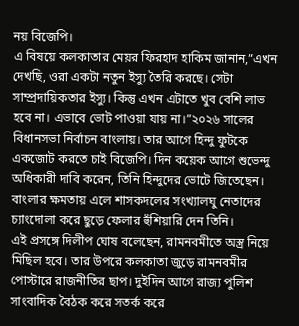নয় বিজেপি।
এ বিষয়ে কলকাতার মেয়র ফিরহাদ হাকিম জানান,”এখন দেখছি, ওরা একটা নতুন ইস্যু তৈরি করছে। সেটা সাম্প্রদায়িকতার ইস্যু। কিন্তু এখন এটাতে খুব বেশি লাভ হবে না। এভাবে ভোট পাওয়া যায় না।”২০২৬ সালের বিধানসভা নির্বাচন বাংলায়। তার আগে হিন্দু ফুটকে একজোট করতে চাই বিজেপি। দিন কয়েক আগে শুভেন্দু অধিকারী দাবি করেন, তিনি হিন্দুদের ভোটে জিতেছেন। বাংলার ক্ষমতায় এলে শাসকদলের সংখ্যালঘু নেতাদের চ্যাংদোলা করে ছুড়ে ফেলার হুঁশিয়ারি দেন তিনি।
এই প্রসঙ্গে দিলীপ ঘোষ বলেছেন, রামনবমীতে অস্ত্র নিয়ে মিছিল হবে। তার উপরে কলকাতা জুড়ে রামনবমীর পোস্টারে রাজনীতির ছাপ। দুইদিন আগে রাজ্য পুলিশ সাংবাদিক বৈঠক করে সতর্ক করে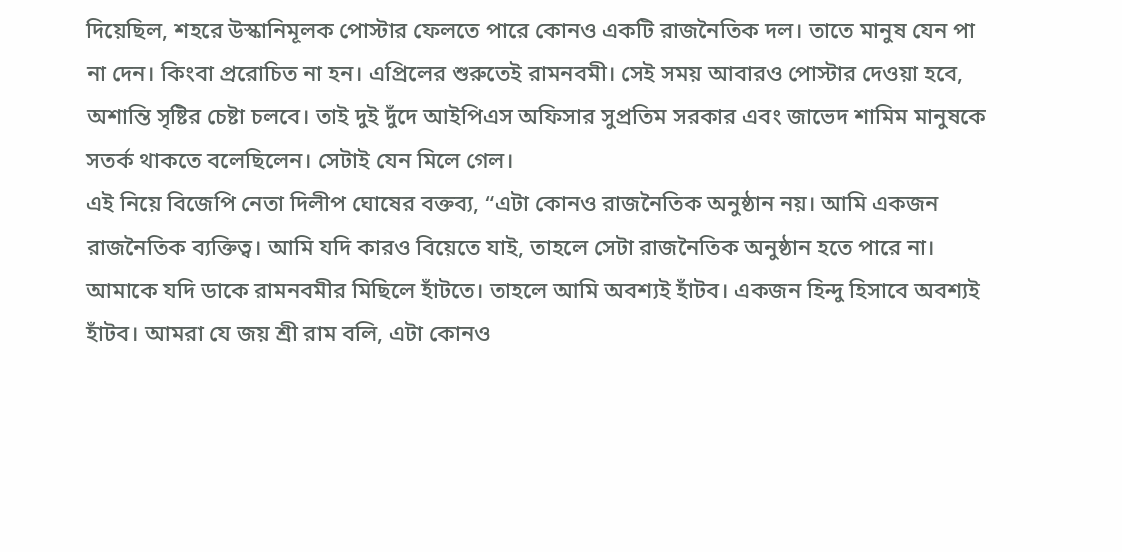দিয়েছিল, শহরে উস্কানিমূলক পোস্টার ফেলতে পারে কোনও একটি রাজনৈতিক দল। তাতে মানুষ যেন পা না দেন। কিংবা প্ররোচিত না হন। এপ্রিলের শুরুতেই রামনবমী। সেই সময় আবারও পোস্টার দেওয়া হবে, অশান্তি সৃষ্টির চেষ্টা চলবে। তাই দুই দুঁদে আইপিএস অফিসার সুপ্রতিম সরকার এবং জাভেদ শামিম মানুষকে সতর্ক থাকতে বলেছিলেন। সেটাই যেন মিলে গেল।
এই নিয়ে বিজেপি নেতা দিলীপ ঘোষের বক্তব্য, “এটা কোনও রাজনৈতিক অনুষ্ঠান নয়। আমি একজন রাজনৈতিক ব্যক্তিত্ব। আমি যদি কারও বিয়েতে যাই, তাহলে সেটা রাজনৈতিক অনুষ্ঠান হতে পারে না। আমাকে যদি ডাকে রামনবমীর মিছিলে হাঁটতে। তাহলে আমি অবশ্যই হাঁটব। একজন হিন্দু হিসাবে অবশ্যই হাঁটব। আমরা যে জয় শ্রী রাম বলি, এটা কোনও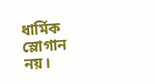ধার্মিক স্লোগান নয়।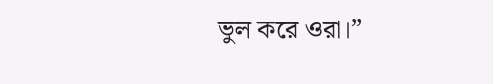ভুল করে ওরা।”